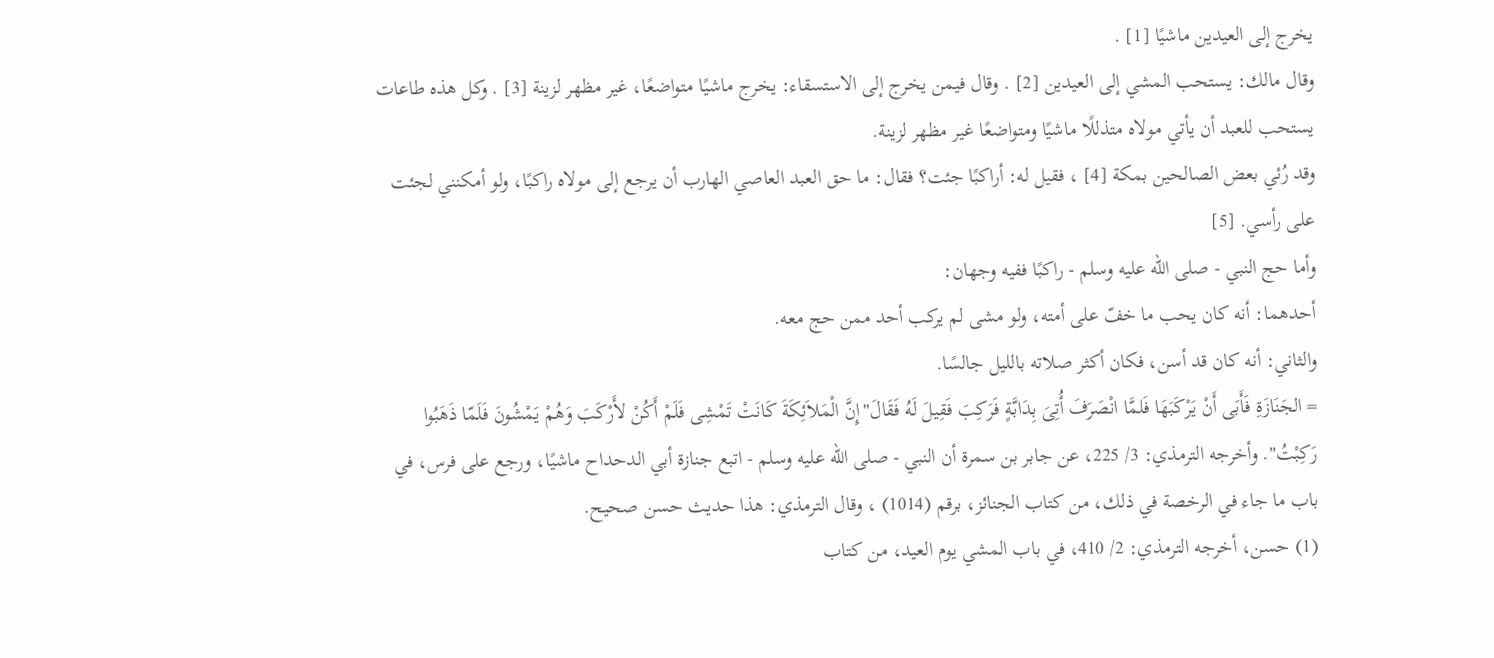يخرج إلى العيدين ماشيًا [1] .
وقال مالك: يستحب المشي إلى العيدين [2] . وقال فيمن يخرج إلى الاستسقاء: يخرج ماشيًا متواضعًا، غير مظهر لزينة [3] . وكل هذه طاعات يستحب للعبد أن يأتي مولاه متذللًا ماشيًا ومتواضعًا غير مظهر لزينة.
وقد رُئي بعض الصالحين بمكة [4] ، فقيل له: أراكبًا جئت؟ فقال: ما حق العبد العاصي الهارب أن يرجع إلى مولاه راكبًا، ولو أمكنني لجئت على رأسي. [5]
وأما حج النبي - صلى الله عليه وسلم - راكبًا ففيه وجهان:
أحدهما: أنه كان يحب ما خفّ على أمته، ولو مشى لم يركب أحد ممن حج معه.
والثاني: أنه كان قد أسن، فكان أكثر صلاته بالليل جالسًا.
= الجَنَازَةِ فَأَبَى أَنْ يَرْكَبَهَا فَلمَّا انْصَرَفَ أُتِىَ بِدَابَّةٍ فَرَكِبَ فَقِيلَ لَهُ فَقَالَ"إِنَّ الْمَلاَئِكَةَ كَانَتْ تَمْشِى فَلَمْ أَكُنْ لأَرْكَبَ وَهُمْ يَمْشُونَ فَلَمّا ذَهَبُوا رَكِبْتُ". وأخرجه الترمذي: 3/ 225، عن جابر بن سمرة أن النبي - صلى الله عليه وسلم - اتبع جنازة أبي الدحداح ماشيًا، ورجع على فرس، في باب ما جاء في الرخصة في ذلك، من كتاب الجنائز، برقم (1014) ، وقال الترمذي: هذا حديث حسن صحيح.
(1) حسن، أخرجه الترمذي: 2/ 410، في باب المشي يوم العيد، من كتاب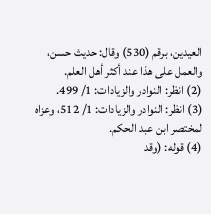العيدين، برقم (530) وقال: حديث حسن، والعمل على هذا عند أكثر أهل العلم.
(2) انظر: النوادر والزيادات: 1/ 499.
(3) انظر: النوادر والزيادات: 1/ 512، وعزاه لمختصر ابن عبد الحكم.
(4) قوله: (وقد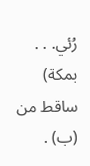رُئي. . . بمكة) ساقط من (ب) .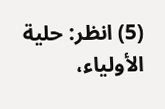(5) انظر: حلية الأولياء،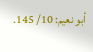أبو نعيم: 10/ 145.